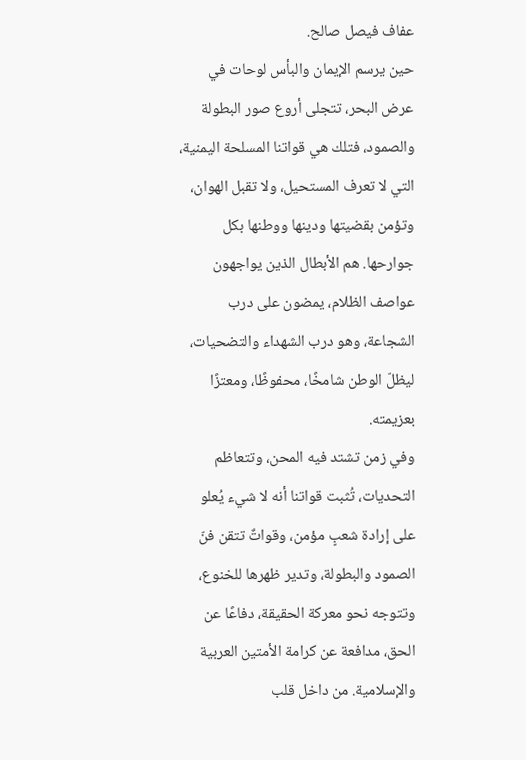عفاف فيصل صالح.
حين يرسم الإيمان والبأس لوحات في عرض البحر، تتجلى أروع صور البطولة والصمود، فتلك هي قواتنا المسلحة اليمنية، التي لا تعرف المستحيل، ولا تقبل الهوان، وتؤمن بقضيتها ودينها ووطنها بكل جوارحها. هم الأبطال الذين يواجهون عواصف الظلام، يمضون على درب الشجاعة، وهو درب الشهداء والتضحيات، ليظلّ الوطن شامخًا، محفوظًا، ومعتزًا بعزيمته.
وفي زمن تشتد فيه المحن، وتتعاظم التحديات، تُثبت قواتنا أنه لا شيء يُعلو على إرادة شعبٍ مؤمن، وقواتٌ تتقن فنّ الصمود والبطولة، وتدير ظهرها للخنوع، وتتوجه نحو معركة الحقيقة، دفاعًا عن الحق، مدافعة عن كرامة الأمتين العربية والإسلامية. من داخل قلب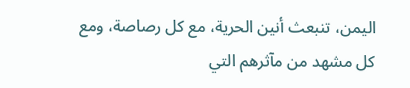اليمن، تنبعث أنين الحرية، مع كل رصاصة، ومع كل مشهد من مآثرهم التي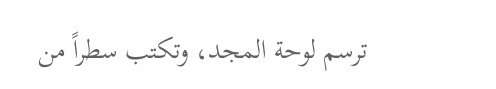ترسم لوحة المجد، وتكتب سطراً من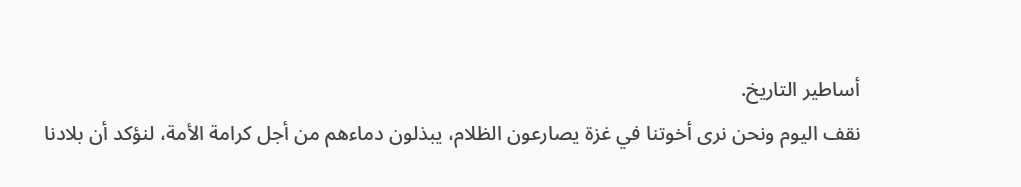أساطير التاريخ.
نقف اليوم ونحن نرى أخوتنا في غزة يصارعون الظلام، يبذلون دماءهم من أجل كرامة الأمة، لنؤكد أن بلادنا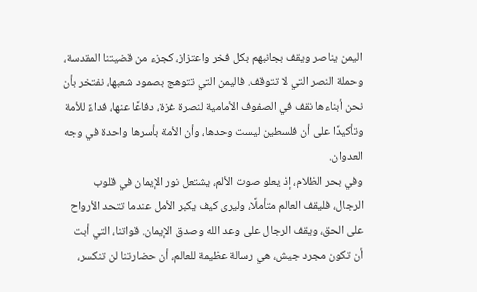اليمن يناصر ويقف بجانبهم بكل فخر واعتزاز، كجزء من قضيتنا المقدسة، وحملة النصر التي لا تتوقف. فاليمن التي تتوهج بصمود شعبها، نفتخر بأن نحن أبناءها نقف في الصفوف الأمامية لنصرة غزة، دفاعًا عنها، فداءً للأمة وتأكيدًا على أن فلسطين ليست وحدها، وأن الأمة بأسرها واحدة في وجه العدوان.
وفي بحر الظلام، إذ يعلو صوت الألم، يشتعل نور الإيمان في قلوب الرجال، فليقف العالم متأملًا، وليرى كيف يكبر الأمل عندما تتحد الأرواح على الحق، ويقف الرجال على وعد الله وصدق الإيمان. قواتنا، التي أبت أن تكون مجرد جيش، هي رسالة عظيمة للعالم، أن حضارتنا لن تنكسر،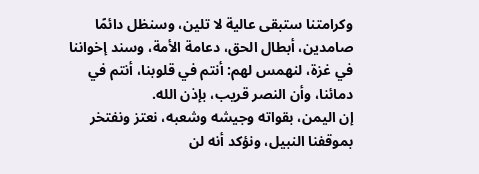وكرامتنا ستبقى عالية لا تلين، وسنظل دائمًا صامدين، أبطال الحق، دعامة الأمة، وسند إخواننا في غزة، لنهمس لهم: أنتم في قلوبنا، أنتم في دمائنا، وأن النصر قريب، بإذن الله.
إن اليمن، بقواته وجيشه وشعبه، نعتز ونفتخر بموقفنا النبيل، ونؤكد أنه لن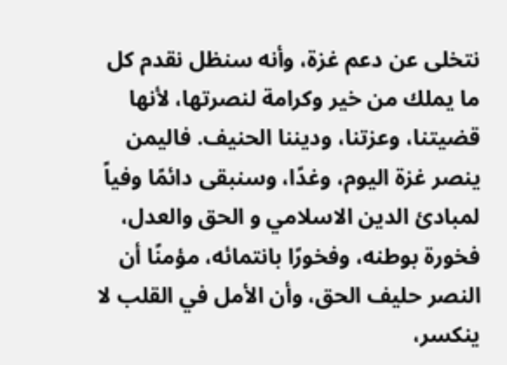نتخلى عن دعم غزة، وأنه سنظل نقدم كل ما يملك من خير وكرامة لنصرتها، لأنها قضيتنا، وعزتنا، وديننا الحنيف. فاليمن ينصر غزة اليوم، وغدًا، وسنبقى دائمًا وفياً لمبادئ الدين الاسلامي و الحق والعدل، فخورة بوطنه، وفخورًا بانتمائه، مؤمنًا أن النصر حليف الحق، وأن الأمل في القلب لا ينكسر،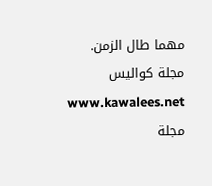مهما طال الزمن.
مجلة كواليس www.kawalees.net مجلة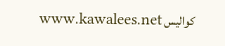كواليس www.kawalees.net